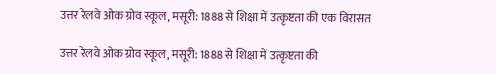उत्तर रेलवे ओक ग्रोव स्कूल, मसूरी: 1888 से शिक्षा में उत्कृष्टता की एक विरासत

उत्तर रेलवे ओक ग्रोव स्कूल, मसूरी: 1888 से शिक्षा में उत्कृष्टता की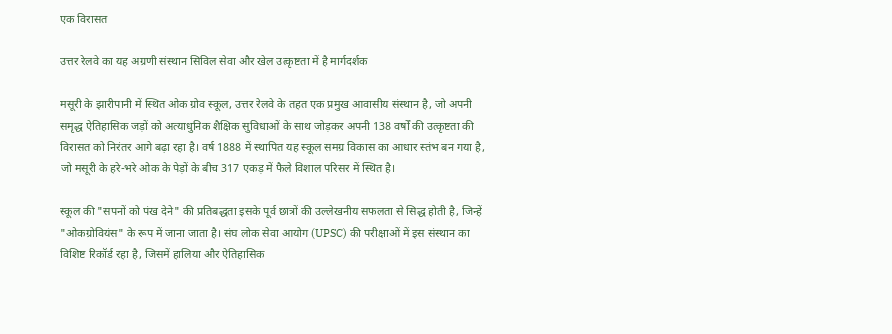एक विरासत

उत्तर रेलवे का यह अग्रणी संस्थान सिविल सेवा और खेल उत्कृष्टता में है मार्गदर्शक

मसूरी के झारीपानी में स्थित ओक ग्रोव स्कूल, उत्तर रेलवे के तहत एक प्रमुख आवासीय संस्थान है, जो अपनी समृद्ध ऐतिहासिक जड़ों को अत्याधुनिक शैक्षिक सुविधाओं के साथ जोड़कर अपनी 138 वर्षों की उत्कृष्टता की विरासत को निरंतर आगे बढ़ा रहा है। वर्ष 1888 में स्थापित यह स्कूल समग्र विकास का आधार स्तंभ बन गया है, जो मसूरी के हरे-भरे ओक के पेड़ों के बीच 317 एकड़ में फैले विशाल परिसर में स्थित है।

स्कूल की "सपनों को पंख देने" की प्रतिबद्धता इसके पूर्व छात्रों की उल्लेखनीय सफलता से सिद्ध होती है, जिन्हें "ओकग्रोवियंस" के रूप में जाना जाता है। संघ लोक सेवा आयोग (UPSC) की परीक्षाओं में इस संस्थान का विशिष्ट रिकॉर्ड रहा है, जिसमें हालिया और ऐतिहासिक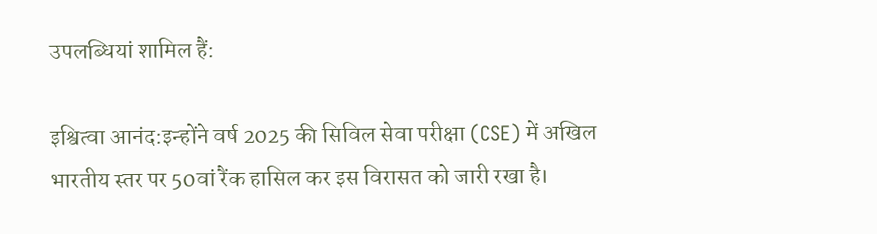उपलब्धियां शामिल हैं:

इश्वित्वा आनंद:इन्होंने वर्ष 2025 की सिविल सेवा परीक्षा (CSE) में अखिल भारतीय स्तर पर 50वां रैंक हासिल कर इस विरासत को जारी रखा है।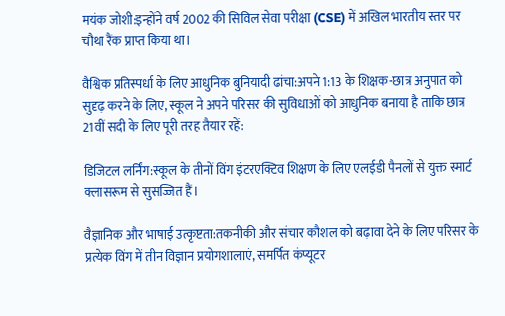मयंक जोशी:इन्होंने वर्ष 2002 की सिविल सेवा परीक्षा (CSE) में अखिल भारतीय स्तर पर चौथा रैंक प्राप्त किया था।

वैश्विक प्रतिस्पर्धा के लिए आधुनिक बुनियादी ढांचा:अपने 1:13 के शिक्षक-छात्र अनुपात को सुदृढ़ करने के लिए, स्कूल ने अपने परिसर की सुविधाओं को आधुनिक बनाया है ताकि छात्र 21वीं सदी के लिए पूरी तरह तैयार रहें:

डिजिटल लर्निंग:स्कूल के तीनों विंग इंटरएक्टिव शिक्षण के लिए एलईडी पैनलों से युक्त स्मार्ट क्लासरूम से सुसज्जित हैं।

वैज्ञानिक और भाषाई उत्कृष्टता:तकनीकी और संचार कौशल को बढ़ावा देने के लिए परिसर के प्रत्येक विंग में तीन विज्ञान प्रयोगशालाएं, समर्पित कंप्यूटर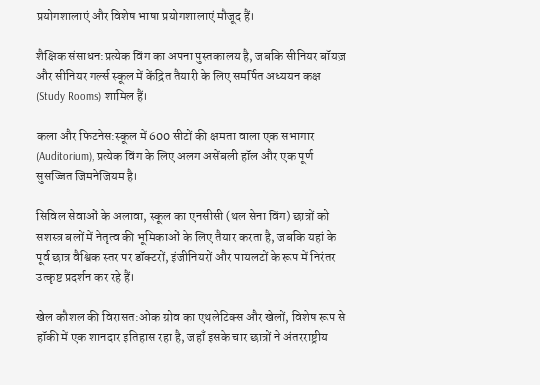प्रयोगशालाएं और विशेष भाषा प्रयोगशालाएं मौजूद हैं।

शैक्षिक संसाधन:प्रत्येक विंग का अपना पुस्तकालय है, जबकि सीनियर बॉयज़ और सीनियर गर्ल्स स्कूल में केंद्रित तैयारी के लिए समर्पित अध्ययन कक्ष (Study Rooms) शामिल हैं।

कला और फिटनेस:स्कूल में 600 सीटों की क्षमता वाला एक सभागार (Auditorium), प्रत्येक विंग के लिए अलग असेंबली हॉल और एक पूर्ण सुसज्जित जिमनेजियम है।

सिविल सेवाओं के अलावा, स्कूल का एनसीसी (थल सेना विंग) छात्रों को सशस्त्र बलों में नेतृत्व की भूमिकाओं के लिए तैयार करता है, जबकि यहां के पूर्व छात्र वैश्विक स्तर पर डॉक्टरों, इंजीनियरों और पायलटों के रूप में निरंतर उत्कृष्ट प्रदर्शन कर रहे हैं।

खेल कौशल की विरासत:ओक ग्रोव का एथलेटिक्स और खेलों, विशेष रूप से हॉकी में एक शानदार इतिहास रहा है, जहाँ इसके चार छात्रों ने अंतरराष्ट्रीय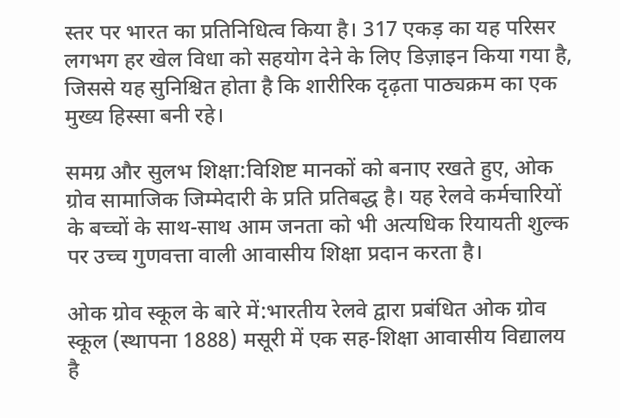स्तर पर भारत का प्रतिनिधित्व किया है। 317 एकड़ का यह परिसर लगभग हर खेल विधा को सहयोग देने के लिए डिज़ाइन किया गया है, जिससे यह सुनिश्चित होता है कि शारीरिक दृढ़ता पाठ्यक्रम का एक मुख्य हिस्सा बनी रहे।

समग्र और सुलभ शिक्षा:विशिष्ट मानकों को बनाए रखते हुए, ओक ग्रोव सामाजिक जिम्मेदारी के प्रति प्रतिबद्ध है। यह रेलवे कर्मचारियों के बच्चों के साथ-साथ आम जनता को भी अत्यधिक रियायती शुल्क पर उच्च गुणवत्ता वाली आवासीय शिक्षा प्रदान करता है।

ओक ग्रोव स्कूल के बारे में:भारतीय रेलवे द्वारा प्रबंधित ओक ग्रोव स्कूल (स्थापना 1888) मसूरी में एक सह-शिक्षा आवासीय विद्यालय है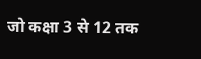जो कक्षा 3 से 12 तक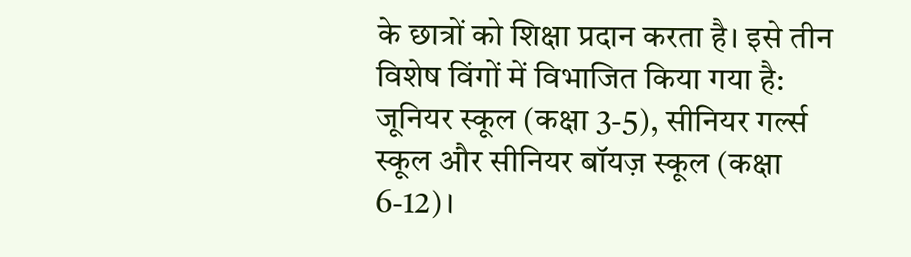के छात्रों को शिक्षा प्रदान करता है। इसे तीन विशेष विंगों में विभाजित किया गया है: जूनियर स्कूल (कक्षा 3-5), सीनियर गर्ल्स स्कूल और सीनियर बॉयज़ स्कूल (कक्षा 6-12)।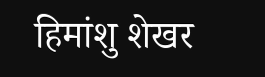हिमांशु शेखर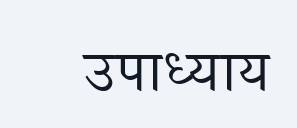उपाध्याय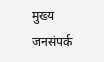मुख्य जनसंपर्क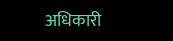अधिकारी